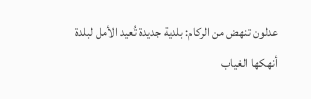عدلون تنهض من الركام: بلدية جديدة تُعيد الأمل لبلدة أنهكها الغياب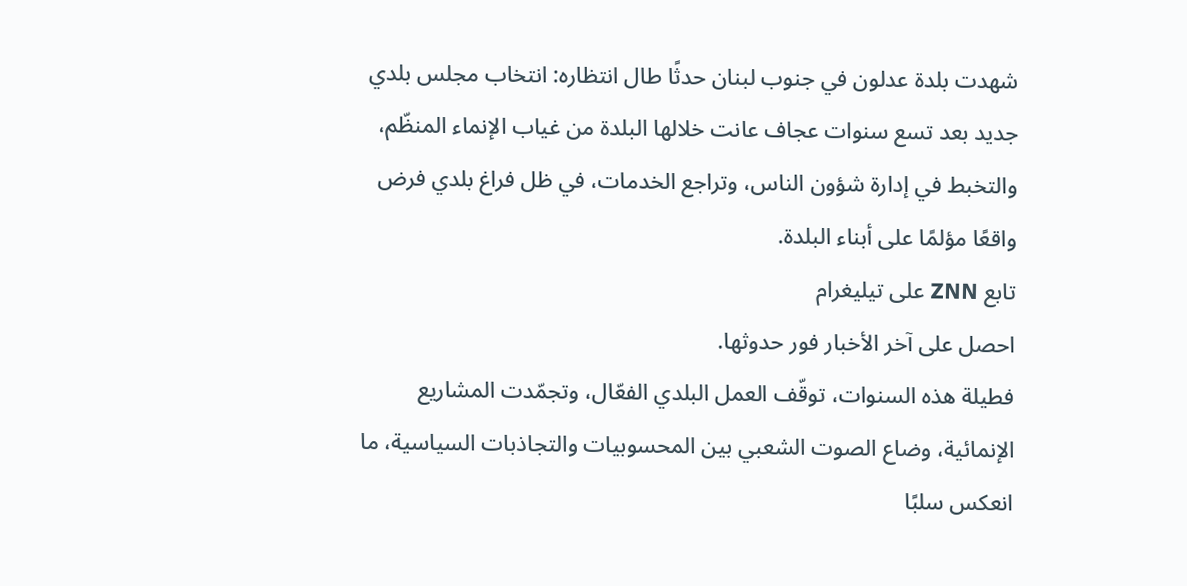شهدت بلدة عدلون في جنوب لبنان حدثًا طال انتظاره: انتخاب مجلس بلدي جديد بعد تسع سنوات عجاف عانت خلالها البلدة من غياب الإنماء المنظّم، والتخبط في إدارة شؤون الناس، وتراجع الخدمات، في ظل فراغ بلدي فرض واقعًا مؤلمًا على أبناء البلدة.
تابع ZNN على تيليغرام
احصل على آخر الأخبار فور حدوثها.
فطيلة هذه السنوات، توقّف العمل البلدي الفعّال، وتجمّدت المشاريع الإنمائية، وضاع الصوت الشعبي بين المحسوبيات والتجاذبات السياسية، ما انعكس سلبًا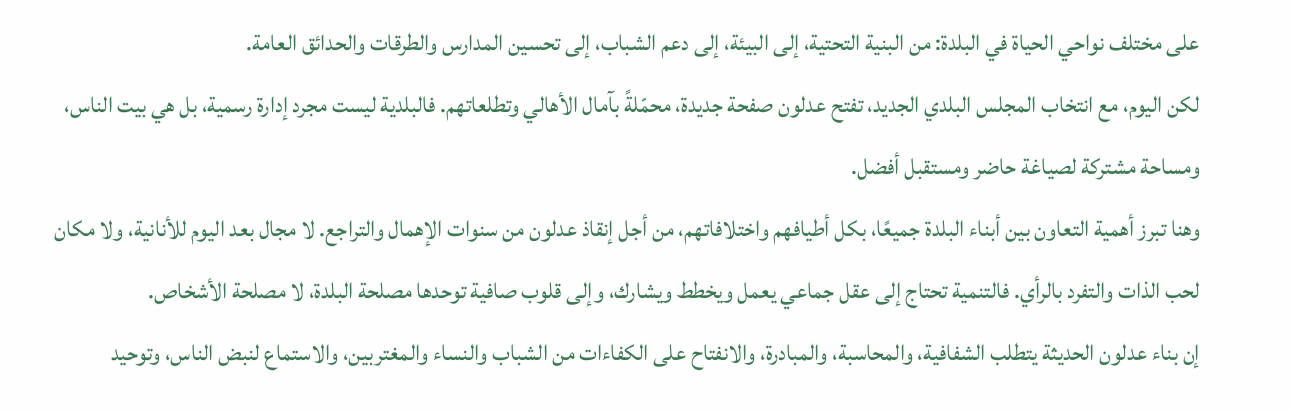على مختلف نواحي الحياة في البلدة: من البنية التحتية، إلى البيئة، إلى دعم الشباب، إلى تحسين المدارس والطرقات والحدائق العامة.
لكن اليوم، مع انتخاب المجلس البلدي الجديد، تفتح عدلون صفحة جديدة، محمّلةً بآمال الأهالي وتطلعاتهم. فالبلدية ليست مجرد إدارة رسمية، بل هي بيت الناس، ومساحة مشتركة لصياغة حاضر ومستقبل أفضل.
وهنا تبرز أهمية التعاون بين أبناء البلدة جميعًا، بكل أطيافهم واختلافاتهم، من أجل إنقاذ عدلون من سنوات الإهمال والتراجع. لا مجال بعد اليوم للأنانية، ولا مكان لحب الذات والتفرد بالرأي. فالتنمية تحتاج إلى عقل جماعي يعمل ويخطط ويشارك، وإلى قلوب صافية توحدها مصلحة البلدة، لا مصلحة الأشخاص.
إن بناء عدلون الحديثة يتطلب الشفافية، والمحاسبة، والمبادرة، والانفتاح على الكفاءات من الشباب والنساء والمغتربين، والاستماع لنبض الناس، وتوحيد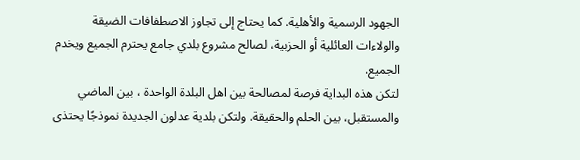الجهود الرسمية والأهلية. كما يحتاج إلى تجاوز الاصطفافات الضيقة والولاءات العائلية أو الحزبية، لصالح مشروع بلدي جامع يحترم الجميع ويخدم الجميع.
لتكن هذه البداية فرصة لمصالحة بين اهل البلدة الواحدة ، بين الماضي والمستقبل، بين الحلم والحقيقة. ولتكن بلدية عدلون الجديدة نموذجًا يحتذى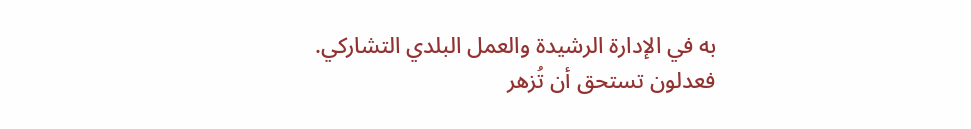به في الإدارة الرشيدة والعمل البلدي التشاركي.
فعدلون تستحق أن تُزهر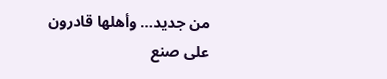من جديد… وأهلها قادرون على صنع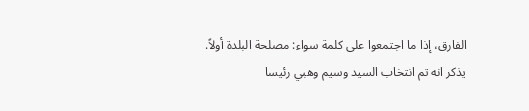الفارق، إذا ما اجتمعوا على كلمة سواء: مصلحة البلدة أولاً.
يذكر انه تم انتخاب السيد وسيم وهبي رئيسا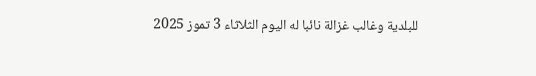للبلدية وغالب غزالة نائبا له اليوم الثلاثاء 3 تموز 2025